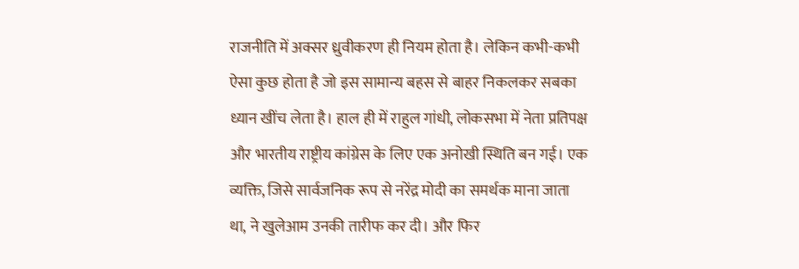राजनीति में अक्सर ध्रुवीकरण ही नियम होता है। लेकिन कभी-कभी ऐसा कुछ होता है जो इस सामान्य बहस से बाहर निकलकर सबका ध्यान खींच लेता है। हाल ही में राहुल गांधी, लोकसभा में नेता प्रतिपक्ष और भारतीय राष्ट्रीय कांग्रेस के लिए एक अनोखी स्थिति बन गई। एक व्यक्ति, जिसे सार्वजनिक रूप से नरेंद्र मोदी का समर्थक माना जाता था, ने खुलेआम उनकी तारीफ कर दी। और फिर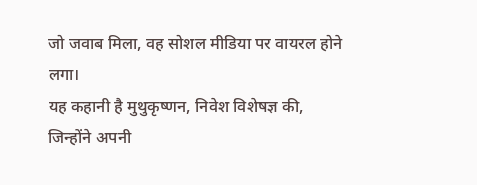जो जवाब मिला, वह सोशल मीडिया पर वायरल होने लगा।
यह कहानी है मुथुकृष्णन, निवेश विशेषज्ञ की, जिन्होंने अपनी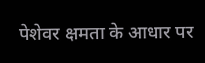पेशेवर क्षमता के आधार पर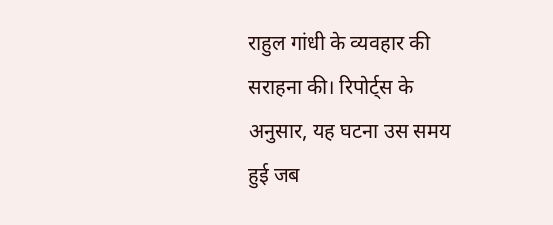राहुल गांधी के व्यवहार की सराहना की। रिपोर्ट्स के अनुसार, यह घटना उस समय हुई जब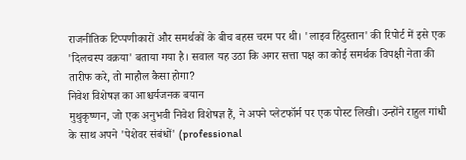राजनीतिक टिप्पणीकारों और समर्थकों के बीच बहस चरम पर थी। 'लाइव हिंदुस्तान' की रिपोर्ट में इसे एक 'दिलचस्प वक़या' बताया गया है। सवाल यह उठा कि अगर सत्ता पक्ष का कोई समर्थक विपक्षी नेता की तारीफ करे, तो माहौल कैसा होगा?
निवेश विशेषज्ञ का आश्चर्यजनक बयान
मुथुकृष्णन, जो एक अनुभवी निवेश विशेषज्ञ हैं, ने अपने प्लेटफॉर्म पर एक पोस्ट लिखी। उन्होंने राहुल गांधी के साथ अपने 'पेशेवर संबंधों' (professional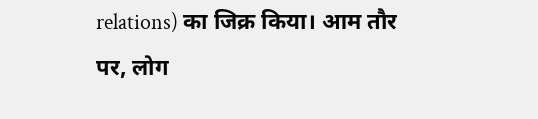relations) का जिक्र किया। आम तौर पर, लोग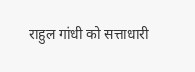राहुल गांधी को सत्ताधारी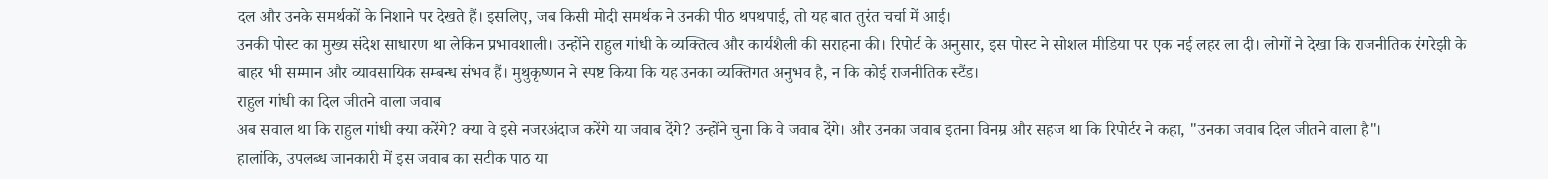दल और उनके समर्थकों के निशाने पर देखते हैं। इसलिए, जब किसी मोदी समर्थक ने उनकी पीठ थपथपाई, तो यह बात तुरंत चर्चा में आई।
उनकी पोस्ट का मुख्य संदेश साधारण था लेकिन प्रभावशाली। उन्होंने राहुल गांधी के व्यक्तित्व और कार्यशैली की सराहना की। रिपोर्ट के अनुसार, इस पोस्ट ने सोशल मीडिया पर एक नई लहर ला दी। लोगों ने देखा कि राजनीतिक रंगरेझी के बाहर भी सम्मान और व्यावसायिक सम्बन्ध संभव हैं। मुथुकृष्णन ने स्पष्ट किया कि यह उनका व्यक्तिगत अनुभव है, न कि कोई राजनीतिक स्टैंड।
राहुल गांधी का दिल जीतने वाला जवाब
अब सवाल था कि राहुल गांधी क्या करेंगे? क्या वे इसे नजरअंदाज करेंगे या जवाब देंगे? उन्होंने चुना कि वे जवाब देंगे। और उनका जवाब इतना विनम्र और सहज था कि रिपोर्टर ने कहा, "उनका जवाब दिल जीतने वाला है"।
हालांकि, उपलब्ध जानकारी में इस जवाब का सटीक पाठ या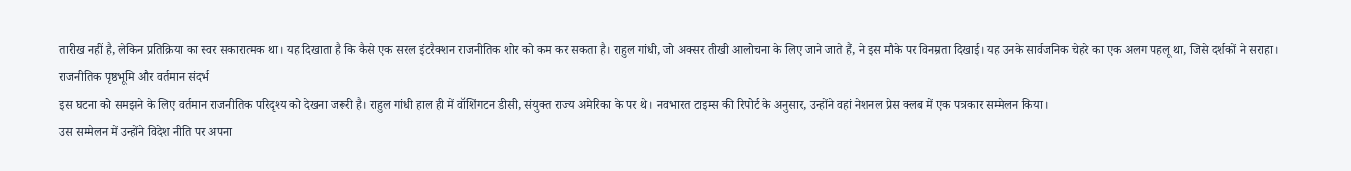तारीख नहीं है, लेकिन प्रतिक्रिया का स्वर सकारात्मक था। यह दिखाता है कि कैसे एक सरल इंटरैक्शन राजनीतिक शोर को कम कर सकता है। राहुल गांधी, जो अक्सर तीखी आलोचना के लिए जाने जाते हैं, ने इस मौके पर विनम्रता दिखाई। यह उनके सार्वजनिक चेहरे का एक अलग पहलू था, जिसे दर्शकों ने सराहा।
राजनीतिक पृष्ठभूमि और वर्तमान संदर्भ
इस घटना को समझने के लिए वर्तमान राजनीतिक परिदृश्य को देखना जरूरी है। राहुल गांधी हाल ही में वॉशिंगटन डीसी, संयुक्त राज्य अमेरिका के पर थे। नवभारत टाइम्स की रिपोर्ट के अनुसार, उन्होंने वहां नेशनल प्रेस क्लब में एक पत्रकार सम्मेलन किया।
उस सम्मेलन में उन्होंने विदेश नीति पर अपना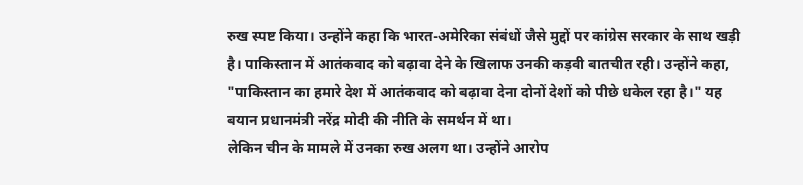रुख स्पष्ट किया। उन्होंने कहा कि भारत-अमेरिका संबंधों जैसे मुद्दों पर कांग्रेस सरकार के साथ खड़ी है। पाकिस्तान में आतंकवाद को बढ़ावा देने के खिलाफ उनकी कड़वी बातचीत रही। उन्होंने कहा, "पाकिस्तान का हमारे देश में आतंकवाद को बढ़ावा देना दोनों देशों को पीछे धकेल रहा है।" यह बयान प्रधानमंत्री नरेंद्र मोदी की नीति के समर्थन में था।
लेकिन चीन के मामले में उनका रुख अलग था। उन्होंने आरोप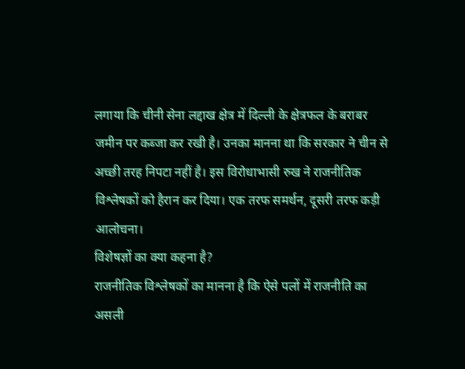लगाया कि चीनी सेना लद्दाख क्षेत्र में दिल्ली के क्षेत्रफल के बराबर जमीन पर कब्जा कर रखी है। उनका मानना था कि सरकार ने चीन से अच्छी तरह निपटा नहीं है। इस विरोधाभासी रुख ने राजनीतिक विश्लेषकों को हैरान कर दिया। एक तरफ समर्थन, दूसरी तरफ कड़ी आलोचना।
विशेषज्ञों का क्या कहना है?
राजनीतिक विश्लेषकों का मानना है कि ऐसे पलों में राजनीति का असली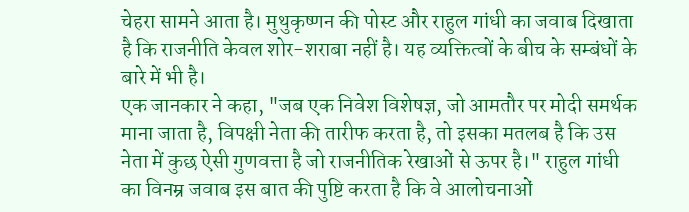चेहरा सामने आता है। मुथुकृष्णन की पोस्ट और राहुल गांधी का जवाब दिखाता है कि राजनीति केवल शोर-शराबा नहीं है। यह व्यक्तित्वों के बीच के सम्बंधों के बारे में भी है।
एक जानकार ने कहा, "जब एक निवेश विशेषज्ञ, जो आमतौर पर मोदी समर्थक माना जाता है, विपक्षी नेता की तारीफ करता है, तो इसका मतलब है कि उस नेता में कुछ ऐसी गुणवत्ता है जो राजनीतिक रेखाओं से ऊपर है।" राहुल गांधी का विनम्र जवाब इस बात की पुष्टि करता है कि वे आलोचनाओं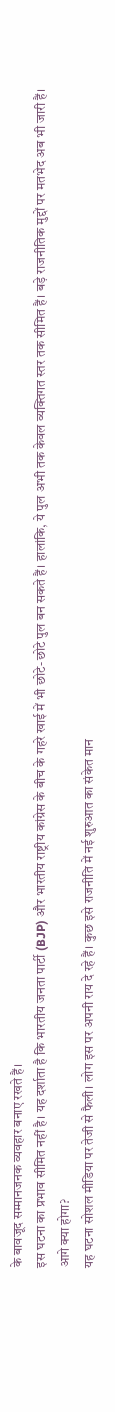के बावजूद सम्मानजनक व्यवहार बनाए रखते हैं।
इस घटना का प्रभाव सीमित नहीं है। यह दर्शाता है कि भारतीय जनता पार्टी (BJP) और भारतीय राष्ट्रीय कांग्रेस के बीच के गहरे खाई में भी छोटे-छोटे पुल बन सकते हैं। हालांकि, ये पुल अभी तक केवल व्यक्तिगत स्तर तक सीमित हैं। बड़े राजनीतिक मुद्दों पर मतभेद अब भी जारी हैं।
आगे क्या होगा?
यह घटना सोशल मीडिया पर तेजी से फैली। लोग इस पर अपनी राय दे रहे हैं। कुछ इसे राजनीति में नई शुरुआत का संकेत मान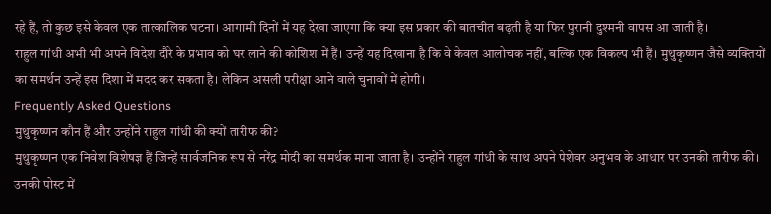रहे हैं, तो कुछ इसे केवल एक तात्कालिक घटना। आगामी दिनों में यह देखा जाएगा कि क्या इस प्रकार की बातचीत बढ़ती है या फिर पुरानी दुश्मनी वापस आ जाती है।
राहुल गांधी अभी भी अपने विदेश दौरे के प्रभाव को घर लाने की कोशिश में हैं। उन्हें यह दिखाना है कि वे केवल आलोचक नहीं, बल्कि एक विकल्प भी हैं। मुथुकृष्णन जैसे व्यक्तियों का समर्थन उन्हें इस दिशा में मदद कर सकता है। लेकिन असली परीक्षा आने वाले चुनावों में होगी।
Frequently Asked Questions
मुथुकृष्णन कौन हैं और उन्होंने राहुल गांधी की क्यों तारीफ की?
मुथुकृष्णन एक निवेश विशेषज्ञ हैं जिन्हें सार्वजनिक रूप से नरेंद्र मोदी का समर्थक माना जाता है। उन्होंने राहुल गांधी के साथ अपने पेशेवर अनुभव के आधार पर उनकी तारीफ की। उनकी पोस्ट में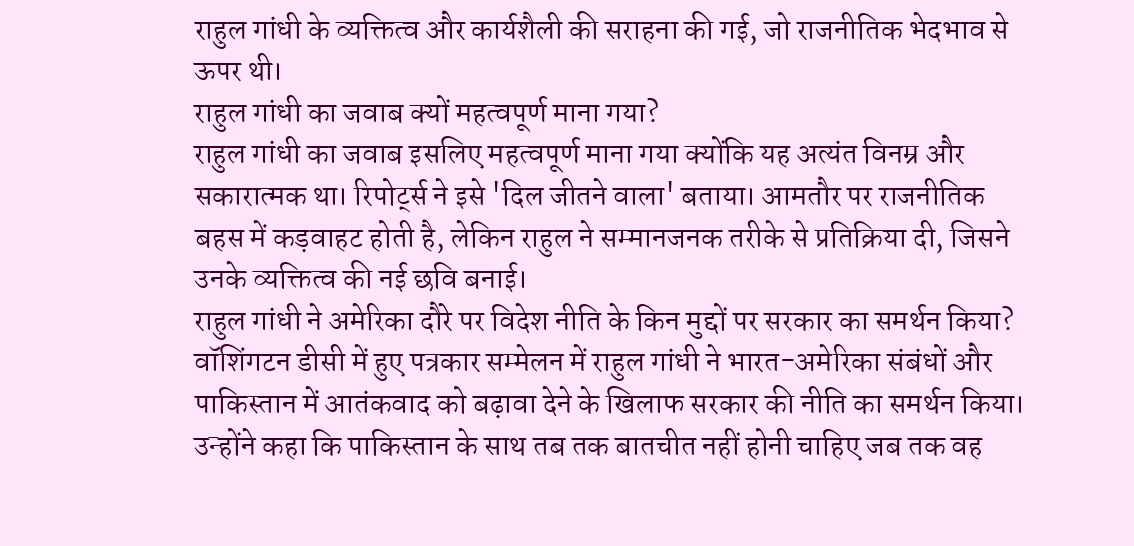राहुल गांधी के व्यक्तित्व और कार्यशैली की सराहना की गई, जो राजनीतिक भेदभाव से ऊपर थी।
राहुल गांधी का जवाब क्यों महत्वपूर्ण माना गया?
राहुल गांधी का जवाब इसलिए महत्वपूर्ण माना गया क्योंकि यह अत्यंत विनम्र और सकारात्मक था। रिपोर्ट्स ने इसे 'दिल जीतने वाला' बताया। आमतौर पर राजनीतिक बहस में कड़वाहट होती है, लेकिन राहुल ने सम्मानजनक तरीके से प्रतिक्रिया दी, जिसने उनके व्यक्तित्व की नई छवि बनाई।
राहुल गांधी ने अमेरिका दौरे पर विदेश नीति के किन मुद्दों पर सरकार का समर्थन किया?
वॉशिंगटन डीसी में हुए पत्रकार सम्मेलन में राहुल गांधी ने भारत-अमेरिका संबंधों और पाकिस्तान में आतंकवाद को बढ़ावा देने के खिलाफ सरकार की नीति का समर्थन किया। उन्होंने कहा कि पाकिस्तान के साथ तब तक बातचीत नहीं होनी चाहिए जब तक वह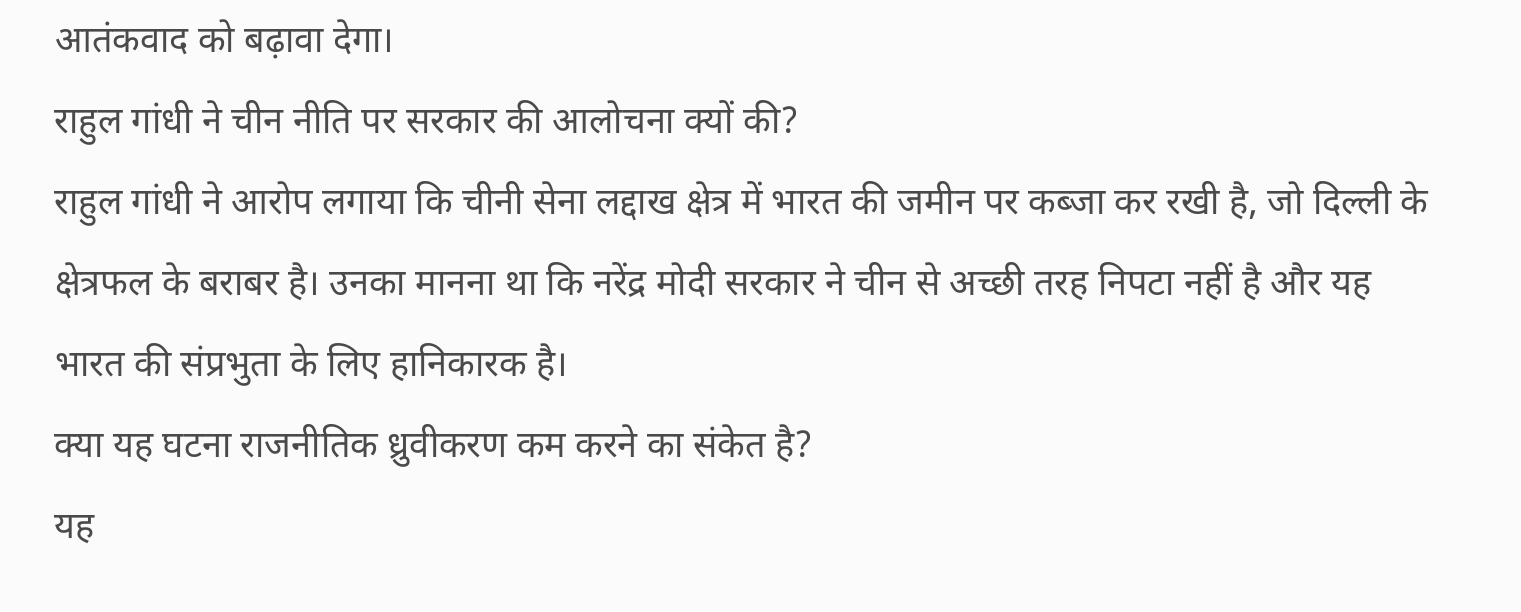आतंकवाद को बढ़ावा देगा।
राहुल गांधी ने चीन नीति पर सरकार की आलोचना क्यों की?
राहुल गांधी ने आरोप लगाया कि चीनी सेना लद्दाख क्षेत्र में भारत की जमीन पर कब्जा कर रखी है, जो दिल्ली के क्षेत्रफल के बराबर है। उनका मानना था कि नरेंद्र मोदी सरकार ने चीन से अच्छी तरह निपटा नहीं है और यह भारत की संप्रभुता के लिए हानिकारक है।
क्या यह घटना राजनीतिक ध्रुवीकरण कम करने का संकेत है?
यह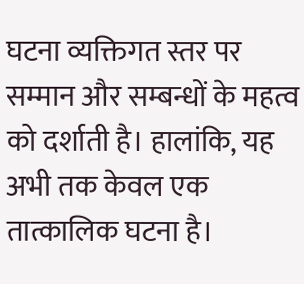घटना व्यक्तिगत स्तर पर सम्मान और सम्बन्धों के महत्व को दर्शाती है। हालांकि, यह अभी तक केवल एक तात्कालिक घटना है।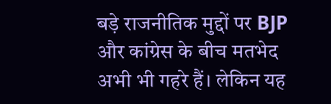बड़े राजनीतिक मुद्दों पर BJP और कांग्रेस के बीच मतभेद अभी भी गहरे हैं। लेकिन यह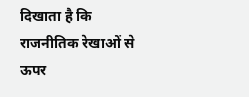दिखाता है कि राजनीतिक रेखाओं से ऊपर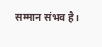सम्मान संभव है।